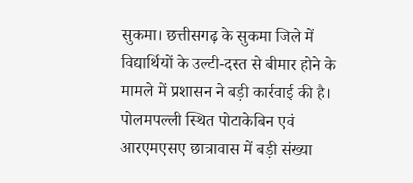सुकमा। छत्तीसगढ़ के सुकमा जिले में विद्यार्थियों के उल्टी-दस्त से बीमार होने के मामले में प्रशासन ने बड़ी कार्रवाई की है। पोलमपल्ली स्थित पोटाकेबिन एवं आरएमएसए छात्रावास में बड़ी संख्या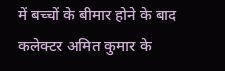में बच्चों के बीमार होने के बाद कलेक्टर अमित कुमार के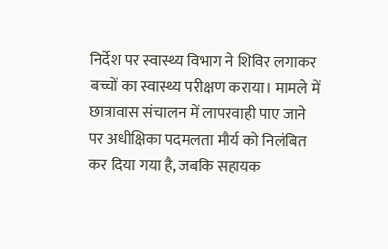निर्देश पर स्वास्थ्य विभाग ने शिविर लगाकर बच्चों का स्वास्थ्य परीक्षण कराया। मामले में छात्रावास संचालन में लापरवाही पाए जाने पर अधीक्षिका पदमलता मौर्य को निलंबित कर दिया गया है, जबकि सहायक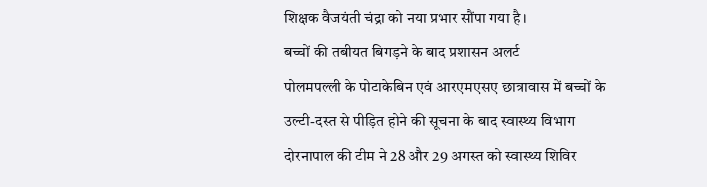शिक्षक वैजयंती चंद्रा को नया प्रभार सौंपा गया है।
बच्चों की तबीयत बिगड़ने के बाद प्रशासन अलर्ट
पोलमपल्ली के पोटाकेबिन एवं आरएमएसए छात्रावास में बच्चों के उल्टी-दस्त से पीड़ित होने की सूचना के बाद स्वास्थ्य विभाग दोरनापाल की टीम ने 28 और 29 अगस्त को स्वास्थ्य शिविर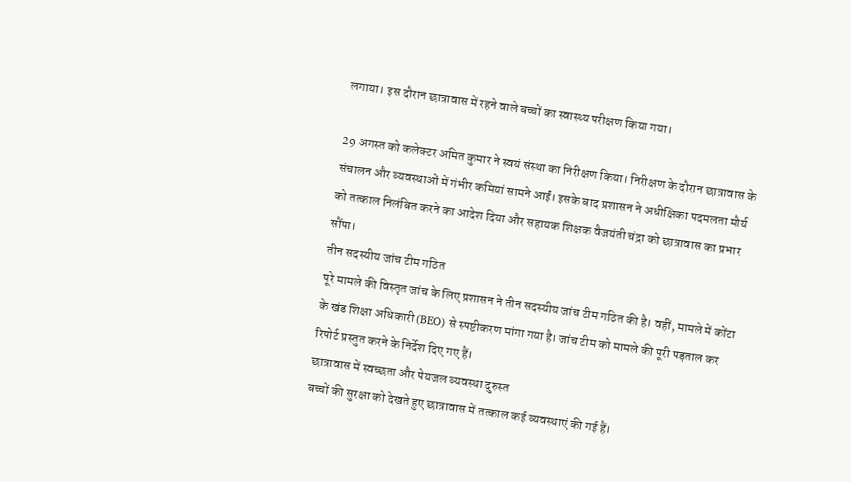लगाया। इस दौरान छात्रावास में रहने वाले बच्चों का स्वास्थ्य परीक्षण किया गया।

29 अगस्त को कलेक्टर अमित कुमार ने स्वयं संस्था का निरीक्षण किया। निरीक्षण के दौरान छात्रावास के संचालन और व्यवस्थाओं में गंभीर कमियां सामने आईं। इसके बाद प्रशासन ने अधीक्षिका पदमलता मौर्य को तत्काल निलंबित करने का आदेश दिया और सहायक शिक्षक वैजयंती चंद्रा को छात्रावास का प्रभार सौंपा।
तीन सदस्यीय जांच टीम गठित
पूरे मामले की विस्तृत जांच के लिए प्रशासन ने तीन सदस्यीय जांच टीम गठित की है। वहीं, मामले में कोंटा के खंड शिक्षा अधिकारी (BEO) से स्पष्टीकरण मांगा गया है। जांच टीम को मामले की पूरी पड़ताल कर रिपोर्ट प्रस्तुत करने के निर्देश दिए गए हैं।
छात्रावास में स्वच्छता और पेयजल व्यवस्था दुरुस्त
बच्चों की सुरक्षा को देखते हुए छात्रावास में तत्काल कई व्यवस्थाएं की गई हैं।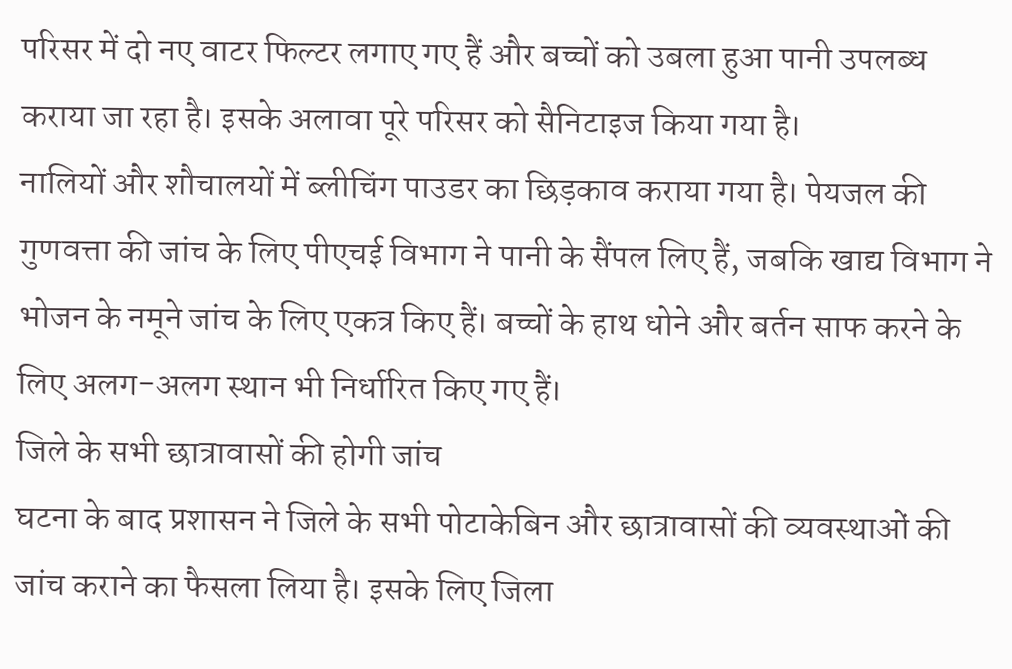परिसर में दो नए वाटर फिल्टर लगाए गए हैं और बच्चों को उबला हुआ पानी उपलब्ध कराया जा रहा है। इसके अलावा पूरे परिसर को सैनिटाइज किया गया है।
नालियों और शौचालयों में ब्लीचिंग पाउडर का छिड़काव कराया गया है। पेयजल की गुणवत्ता की जांच के लिए पीएचई विभाग ने पानी के सैंपल लिए हैं, जबकि खाद्य विभाग ने भोजन के नमूने जांच के लिए एकत्र किए हैं। बच्चों के हाथ धोने और बर्तन साफ करने के लिए अलग-अलग स्थान भी निर्धारित किए गए हैं।
जिले के सभी छात्रावासों की होगी जांच
घटना के बाद प्रशासन ने जिले के सभी पोटाकेबिन और छात्रावासों की व्यवस्थाओं की जांच कराने का फैसला लिया है। इसके लिए जिला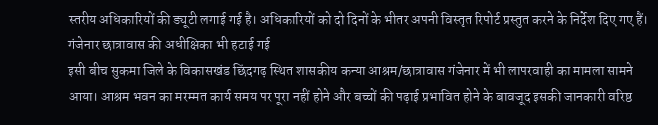स्तरीय अधिकारियों की ड्यूटी लगाई गई है। अधिकारियों को दो दिनों के भीतर अपनी विस्तृत रिपोर्ट प्रस्तुत करने के निर्देश दिए गए हैं।
गंजेनार छात्रावास की अधीक्षिका भी हटाई गई
इसी बीच सुकमा जिले के विकासखंड छिंदगढ़ स्थित शासकीय कन्या आश्रम/छात्रावास गंजेनार में भी लापरवाही का मामला सामने आया। आश्रम भवन का मरम्मत कार्य समय पर पूरा नहीं होने और बच्चों की पढ़ाई प्रभावित होने के बावजूद इसकी जानकारी वरिष्ठ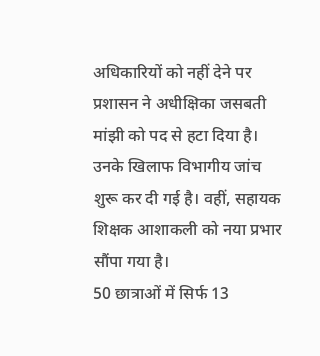अधिकारियों को नहीं देने पर प्रशासन ने अधीक्षिका जसबती मांझी को पद से हटा दिया है। उनके खिलाफ विभागीय जांच शुरू कर दी गई है। वहीं, सहायक शिक्षक आशाकली को नया प्रभार सौंपा गया है।
50 छात्राओं में सिर्फ 13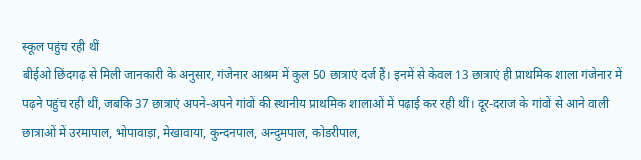स्कूल पहुंच रही थीं
बीईओ छिंदगढ़ से मिली जानकारी के अनुसार, गंजेनार आश्रम में कुल 50 छात्राएं दर्ज हैं। इनमें से केवल 13 छात्राएं ही प्राथमिक शाला गंजेनार में पढ़ने पहुंच रही थीं, जबकि 37 छात्राएं अपने-अपने गांवों की स्थानीय प्राथमिक शालाओं में पढ़ाई कर रही थीं। दूर-दराज के गांवों से आने वाली छात्राओं में उरमापाल, भोपावाड़ा, मेखावाया, कुन्दनपाल, अन्दुमपाल, कोडरीपाल,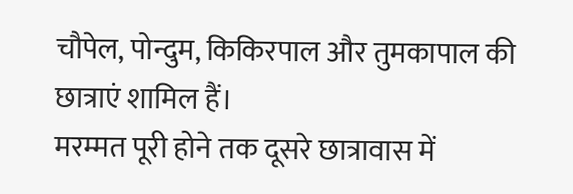चौपेल, पोन्दुम, किकिरपाल और तुमकापाल की छात्राएं शामिल हैं।
मरम्मत पूरी होने तक दूसरे छात्रावास में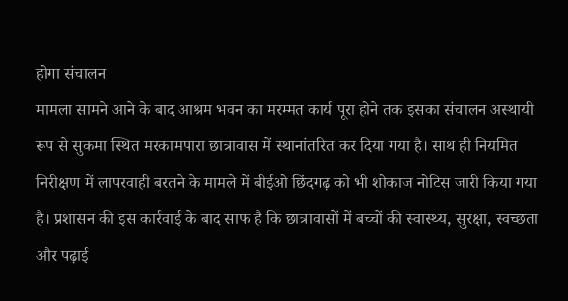होगा संचालन
मामला सामने आने के बाद आश्रम भवन का मरम्मत कार्य पूरा होने तक इसका संचालन अस्थायी रूप से सुकमा स्थित मरकामपारा छात्रावास में स्थानांतरित कर दिया गया है। साथ ही नियमित निरीक्षण में लापरवाही बरतने के मामले में बीईओ छिंदगढ़ को भी शोकाज नोटिस जारी किया गया है। प्रशासन की इस कार्रवाई के बाद साफ है कि छात्रावासों में बच्चों की स्वास्थ्य, सुरक्षा, स्वच्छता और पढ़ाई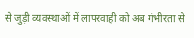से जुड़ी व्यवस्थाओं में लापरवाही को अब गंभीरता से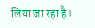लिया जा रहा है।